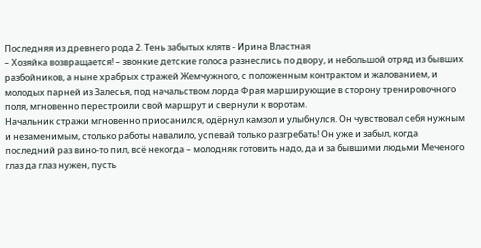Последняя из древнего рода 2. Тень забытых клятв - Ирина Властная
– Хозяйка возвращается! – звонкие детские голоса разнеслись по двору, и небольшой отряд из бывших разбойников, а ныне храбрых стражей Жемчужного, с положенным контрактом и жалованием, и молодых парней из Залесья, под начальством лорда Фрая марширующие в сторону тренировочного поля, мгновенно перестроили свой маршрут и свернули к воротам.
Начальник стражи мгновенно приосанился, одёрнул камзол и улыбнулся. Он чувствовал себя нужным и незаменимым, столько работы навалило, успевай только разгребать! Он уже и забыл, когда последний раз вино-то пил, всё некогда – молодняк готовить надо, да и за бывшими людьми Меченого глаз да глаз нужен, пусть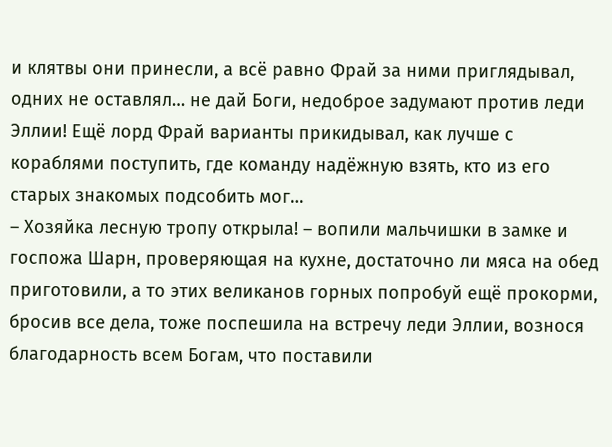и клятвы они принесли, а всё равно Фрай за ними приглядывал, одних не оставлял… не дай Боги, недоброе задумают против леди Эллии! Ещё лорд Фрай варианты прикидывал, как лучше с кораблями поступить, где команду надёжную взять, кто из его старых знакомых подсобить мог…
– Хозяйка лесную тропу открыла! – вопили мальчишки в замке и госпожа Шарн, проверяющая на кухне, достаточно ли мяса на обед приготовили, а то этих великанов горных попробуй ещё прокорми, бросив все дела, тоже поспешила на встречу леди Эллии, вознося благодарность всем Богам, что поставили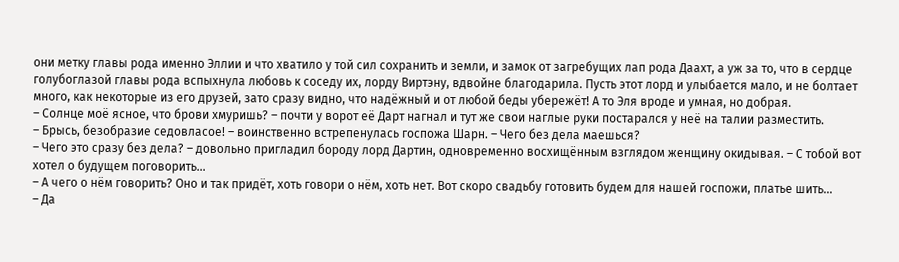они метку главы рода именно Эллии и что хватило у той сил сохранить и земли, и замок от загребущих лап рода Даахт, а уж за то, что в сердце голубоглазой главы рода вспыхнула любовь к соседу их, лорду Виртэну, вдвойне благодарила. Пусть этот лорд и улыбается мало, и не болтает много, как некоторые из его друзей, зато сразу видно, что надёжный и от любой беды убережёт! А то Эля вроде и умная, но добрая.
– Солнце моё ясное, что брови хмуришь? – почти у ворот её Дарт нагнал и тут же свои наглые руки постарался у неё на талии разместить.
– Брысь, безобразие седовласое! – воинственно встрепенулась госпожа Шарн. – Чего без дела маешься?
– Чего это сразу без дела? – довольно пригладил бороду лорд Дартин, одновременно восхищённым взглядом женщину окидывая. – С тобой вот хотел о будущем поговорить…
– А чего о нём говорить? Оно и так придёт, хоть говори о нём, хоть нет. Вот скоро свадьбу готовить будем для нашей госпожи, платье шить…
– Да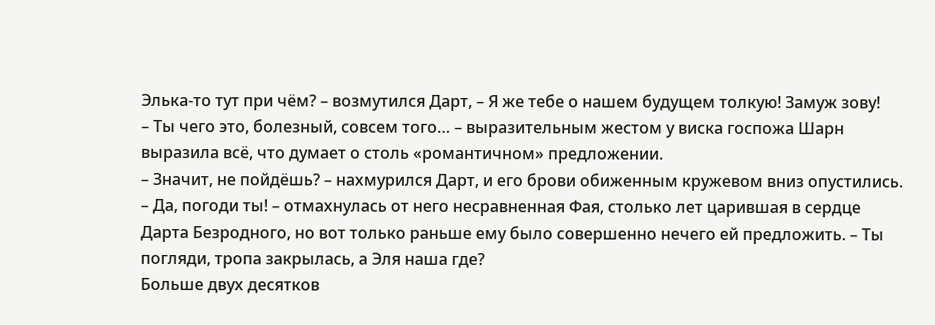Элька-то тут при чём? – возмутился Дарт, – Я же тебе о нашем будущем толкую! Замуж зову!
– Ты чего это, болезный, совсем того… – выразительным жестом у виска госпожа Шарн выразила всё, что думает о столь «романтичном» предложении.
– Значит, не пойдёшь? – нахмурился Дарт, и его брови обиженным кружевом вниз опустились.
– Да, погоди ты! – отмахнулась от него несравненная Фая, столько лет царившая в сердце Дарта Безродного, но вот только раньше ему было совершенно нечего ей предложить. – Ты погляди, тропа закрылась, а Эля наша где?
Больше двух десятков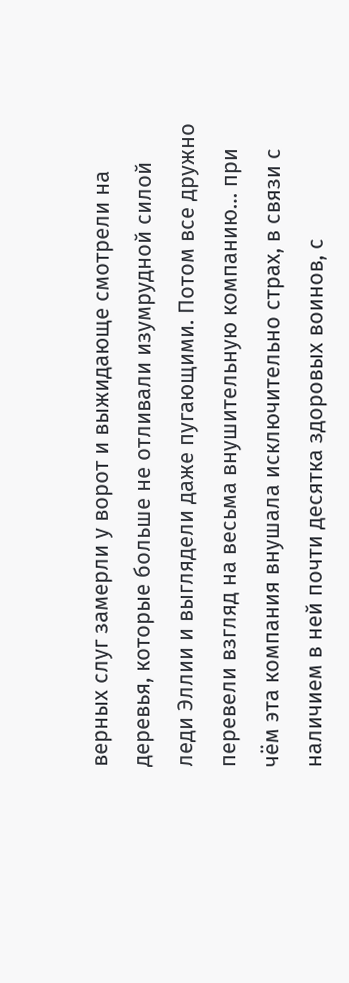верных слуг замерли у ворот и выжидающе смотрели на деревья, которые больше не отливали изумрудной силой леди Эллии и выглядели даже пугающими. Потом все дружно перевели взгляд на весьма внушительную компанию… при чём эта компания внушала исключительно страх, в связи с наличием в ней почти десятка здоровых воинов, с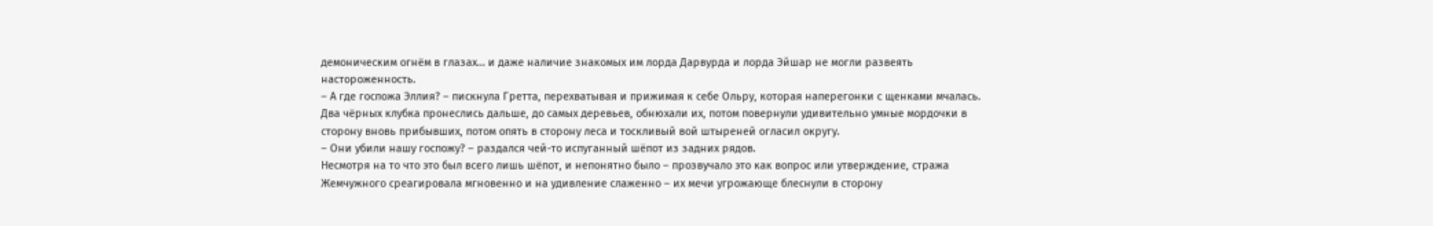демоническим огнём в глазах… и даже наличие знакомых им лорда Дарвурда и лорда Эйшар не могли развеять настороженность.
– А где госпожа Эллия? – пискнула Гретта, перехватывая и прижимая к себе Ольру, которая наперегонки с щенками мчалась. Два чёрных клубка пронеслись дальше, до самых деревьев, обнюхали их, потом повернули удивительно умные мордочки в сторону вновь прибывших, потом опять в сторону леса и тоскливый вой штыреней огласил округу.
– Они убили нашу госпожу? – раздался чей-то испуганный шёпот из задних рядов.
Несмотря на то что это был всего лишь шёпот, и непонятно было – прозвучало это как вопрос или утверждение, стража Жемчужного среагировала мгновенно и на удивление слаженно – их мечи угрожающе блеснули в сторону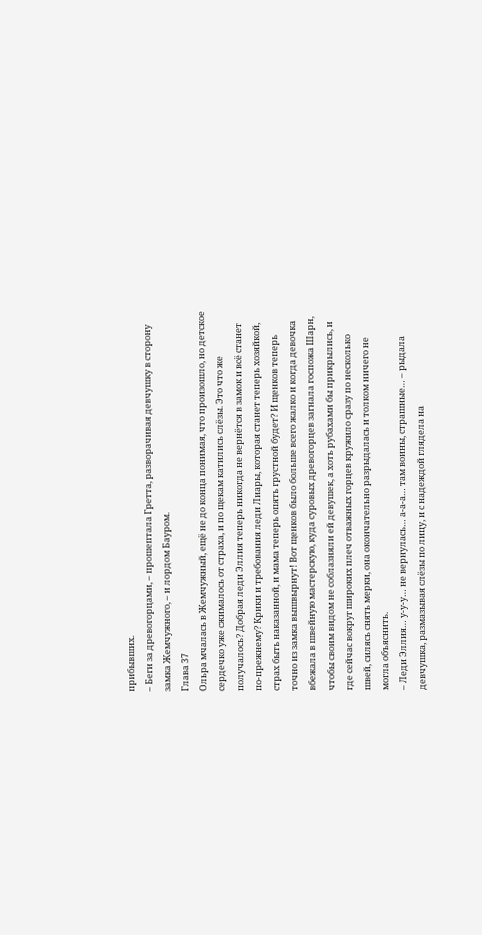прибывших.
– Беги за древогорцами, – прошептала Гретта, разворачивая девчушку в сторону замка Жемчужного, – и лордом Бауром.
Глава 37
Ольра мчалась в Жемчужный, ещё не до конца понимая, что произошло, но детское сердечко уже сжималось от страха, и по щекам катились слёзы. Это что же получалось? Добрая леди Эллия теперь никогда не вернётся в замок и всё станет по-прежнему? Крики и требования леди Лиары, которая станет теперь хозяйкой, страх быть наказанной, и мама теперь опять грустной будет? И щенков теперь точно из замка вышвырнут! Вот щенков было больше всего жалко и когда девочка вбежала в швейную мастерскую, куда суровых древогорцев загнала госпожа Шарн, чтобы своим видом не соблазняли ей девушек, а хоть рубахами бы прикрылись, и где сейчас вокруг широких плеч отважных горцев кружило сразу по несколько швей, силясь снять мерки, она окончательно разрыдалась и толком ничего не могла объяснить.
– Леди Эллия… у-у-у… не вернулась… а-а-а… там воины, страшные… – рыдала девчушка, размазывая слёзы по лицу, и с надеждой глядела на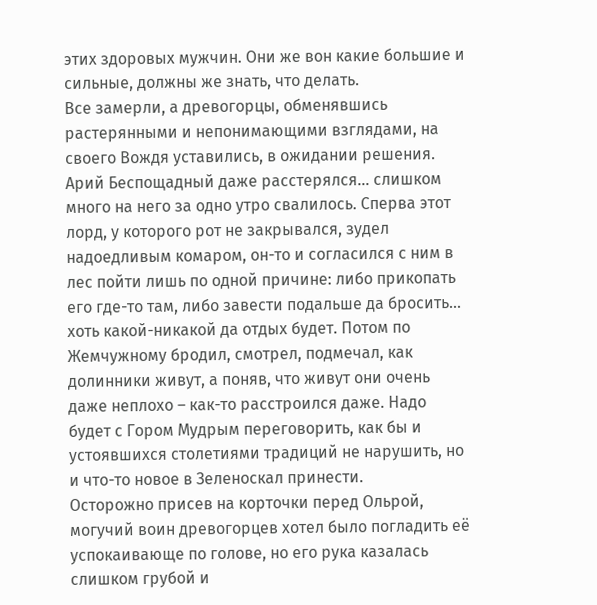этих здоровых мужчин. Они же вон какие большие и сильные, должны же знать, что делать.
Все замерли, а древогорцы, обменявшись растерянными и непонимающими взглядами, на своего Вождя уставились, в ожидании решения.
Арий Беспощадный даже расстерялся… слишком много на него за одно утро свалилось. Сперва этот лорд, у которого рот не закрывался, зудел надоедливым комаром, он-то и согласился с ним в лес пойти лишь по одной причине: либо прикопать его где-то там, либо завести подальше да бросить… хоть какой-никакой да отдых будет. Потом по Жемчужному бродил, смотрел, подмечал, как долинники живут, а поняв, что живут они очень даже неплохо – как-то расстроился даже. Надо будет с Гором Мудрым переговорить, как бы и устоявшихся столетиями традиций не нарушить, но и что-то новое в Зеленоскал принести.
Осторожно присев на корточки перед Ольрой, могучий воин древогорцев хотел было погладить её успокаивающе по голове, но его рука казалась слишком грубой и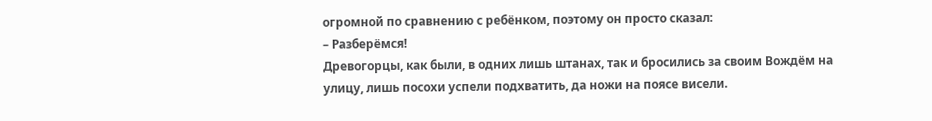огромной по сравнению с ребёнком, поэтому он просто сказал:
– Разберёмся!
Древогорцы, как были, в одних лишь штанах, так и бросились за своим Вождём на улицу, лишь посохи успели подхватить, да ножи на поясе висели.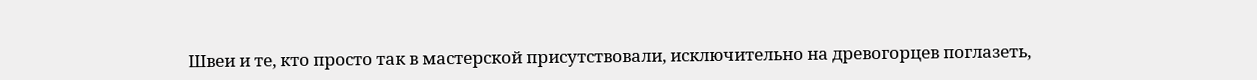Швеи и те, кто просто так в мастерской присутствовали, исключительно на древогорцев поглазеть,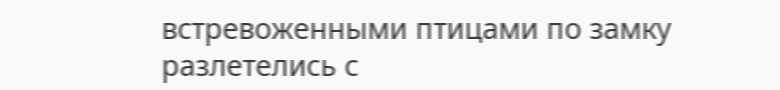встревоженными птицами по замку разлетелись с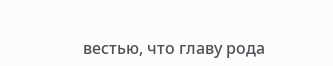вестью, что главу рода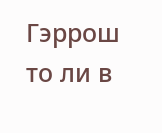Гэррош то ли в